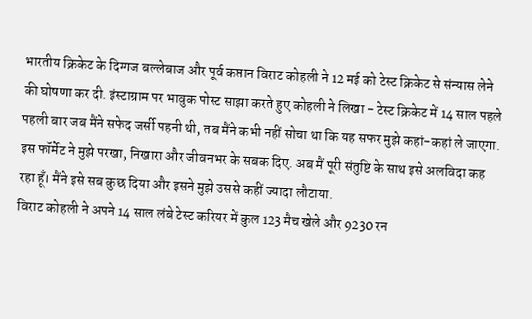भारतीय क्रिकेट के दिग्गज बल्लेबाज और पूर्व कप्तान विराट कोहली ने 12 मई को टेस्ट क्रिकेट से संन्यास लेने की घोषणा कर दी. इंस्टाग्राम पर भावुक पोस्ट साझा करते हुए कोहली ने लिखा - टेस्ट क्रिकेट में 14 साल पहले पहली बार जब मैंने सफेद जर्सी पहनी थी, तब मैंने कभी नहीं सोचा था कि यह सफर मुझे कहां-कहां ले जाएगा. इस फॉर्मेट ने मुझे परखा, निखारा और जीवनभर के सबक दिए. अब मैं पूरी संतुष्टि के साथ इसे अलविदा कह रहा हूँ। मैंने इसे सब कुछ दिया और इसने मुझे उससे कहीं ज्यादा लौटाया.
विराट कोहली ने अपने 14 साल लंबे टेस्ट करियर में कुल 123 मैच खेले और 9230 रन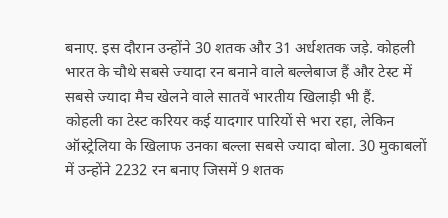बनाए. इस दौरान उन्होंने 30 शतक और 31 अर्धशतक जड़े. कोहली भारत के चौथे सबसे ज्यादा रन बनाने वाले बल्लेबाज हैं और टेस्ट में सबसे ज्यादा मैच खेलने वाले सातवें भारतीय खिलाड़ी भी हैं.
कोहली का टेस्ट करियर कई यादगार पारियों से भरा रहा, लेकिन ऑस्ट्रेलिया के खिलाफ उनका बल्ला सबसे ज्यादा बोला. 30 मुकाबलों में उन्होंने 2232 रन बनाए जिसमें 9 शतक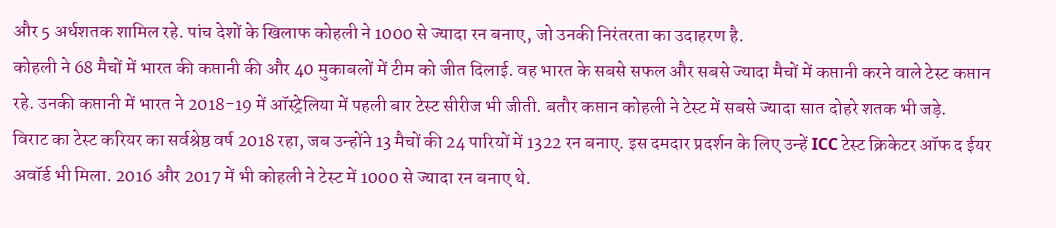और 5 अर्धशतक शामिल रहे. पांच देशों के खिलाफ कोहली ने 1000 से ज्यादा रन बनाए, जो उनकी निरंतरता का उदाहरण है.
कोहली ने 68 मैचों में भारत की कप्तानी की और 40 मुकाबलों में टीम को जीत दिलाई. वह भारत के सबसे सफल और सबसे ज्यादा मैचों में कप्तानी करने वाले टेस्ट कप्तान रहे. उनकी कप्तानी में भारत ने 2018-19 में ऑस्ट्रेलिया में पहली बार टेस्ट सीरीज भी जीती. बतौर कप्तान कोहली ने टेस्ट में सबसे ज्यादा सात दोहरे शतक भी जड़े.
विराट का टेस्ट करियर का सर्वश्रेष्ठ वर्ष 2018 रहा, जब उन्होंने 13 मैचों की 24 पारियों में 1322 रन बनाए. इस दमदार प्रदर्शन के लिए उन्हें ICC टेस्ट क्रिकेटर ऑफ द ईयर अवॉर्ड भी मिला. 2016 और 2017 में भी कोहली ने टेस्ट में 1000 से ज्यादा रन बनाए थे.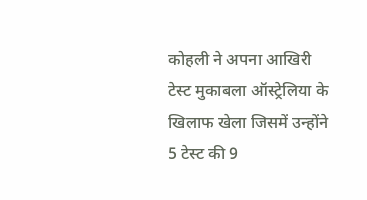कोहली ने अपना आखिरी टेस्ट मुकाबला ऑस्ट्रेलिया के खिलाफ खेला जिसमें उन्होंने 5 टेस्ट की 9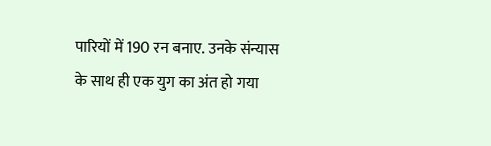पारियों में 190 रन बनाए. उनके संन्यास के साथ ही एक युग का अंत हो गया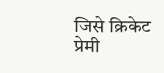जिसे क्रिकेट प्रेमी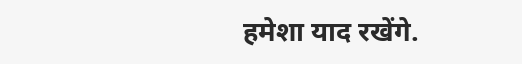हमेशा याद रखेंगे.